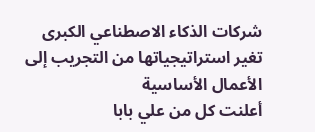شركات الذكاء الاصطناعي الكبرى تغير استراتيجياتها من التجريب إلى الأعمال الأساسية
أعلنت كل من علي بابا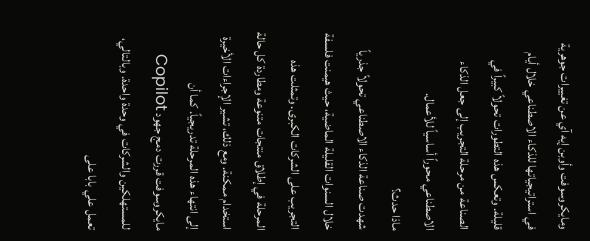ومايكروسوفت وأوبن إيه آي عن تغييرات جوهرية في استراتيجياتها للذكاء الاصطناعي خلال أيام قليلة. وتعكس هذه التطورات تحولاً كبيراً في الصناعة من مرحلة التجريب إلى جعل الذكاء الاصطناعي محوراً أساسياً للأعمال.
ماذا حدث؟
شهدت صناعة الذكاء الاصطناعي تحولاً جذرياً خلال السنوات القليلة الماضية، حيث هيمنت فلسفة التجريب على الشركات الكبرى. وتمثلت هذه المرحلة في إطلاق منتجات متنوعة ومطاردة كل حالة استخدام ممكنة. ومع ذلك، تشير الإجراءات الأخيرة إلى انتهاء هذه المرحلة تدريجياً. كما أن مايكروسوفت قررت دمج جهود Copilot للمستهلكين والشركات في وحدة واحدة. وبالتالي، تعمل علي بابا على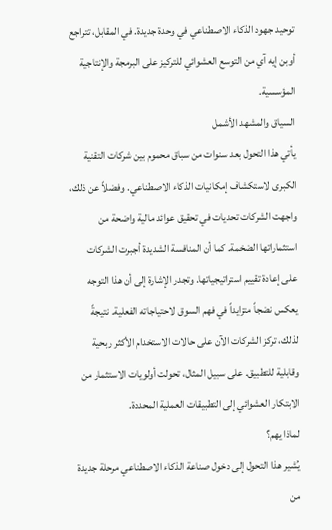توحيد جهود الذكاء الاصطناعي في وحدة جديدة. في المقابل، تتراجع أوبن إيه آي من التوسع العشوائي للتركيز على البرمجة والإنتاجية المؤسسية.
السياق والمشهد الأشمل
يأتي هذا التحول بعد سنوات من سباق محموم بين شركات التقنية الكبرى لاستكشاف إمكانيات الذكاء الاصطناعي. وفضلاً عن ذلك، واجهت الشركات تحديات في تحقيق عوائد مالية واضحة من استثماراتها الضخمة. كما أن المنافسة الشديدة أجبرت الشركات على إعادة تقييم استراتيجياتها. وتجدر الإشارة إلى أن هذا التوجه يعكس نضجاً متزايداً في فهم السوق لاحتياجاته الفعلية. نتيجةً لذلك، تركز الشركات الآن على حالات الاستخدام الأكثر ربحية وقابلية للتطبيق. على سبيل المثال، تحولت أولويات الاستثمار من الابتكار العشوائي إلى التطبيقات العملية المحددة.
لماذا يهم؟
يُشير هذا التحول إلى دخول صناعة الذكاء الاصطناعي مرحلة جديدة من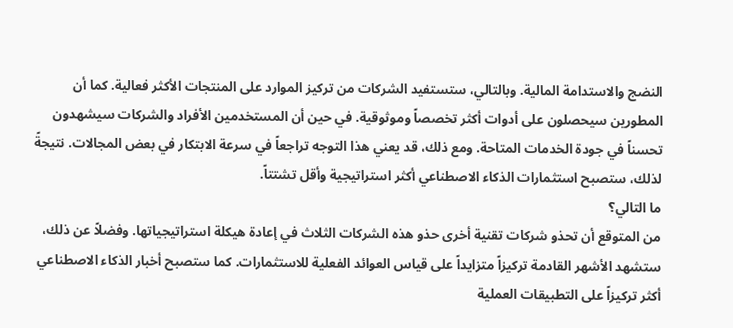النضج والاستدامة المالية. وبالتالي، ستستفيد الشركات من تركيز الموارد على المنتجات الأكثر فعالية. كما أن المطورين سيحصلون على أدوات أكثر تخصصاً وموثوقية. في حين أن المستخدمين الأفراد والشركات سيشهدون تحسناً في جودة الخدمات المتاحة. ومع ذلك، قد يعني هذا التوجه تراجعاً في سرعة الابتكار في بعض المجالات. نتيجةً لذلك، ستصبح استثمارات الذكاء الاصطناعي أكثر استراتيجية وأقل تشتتاً.
ما التالي؟
من المتوقع أن تحذو شركات تقنية أخرى حذو هذه الشركات الثلاث في إعادة هيكلة استراتيجياتها. وفضلاً عن ذلك، ستشهد الأشهر القادمة تركيزاً متزايداً على قياس العوائد الفعلية للاستثمارات. كما ستصبح أخبار الذكاء الاصطناعي أكثر تركيزاً على التطبيقات العملية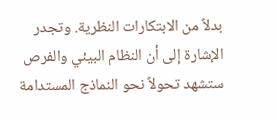بدلاً من الابتكارات النظرية. وتجدر الإشارة إلى أن النظام البيئي والفرص ستشهد تحولاً نحو النماذج المستدامة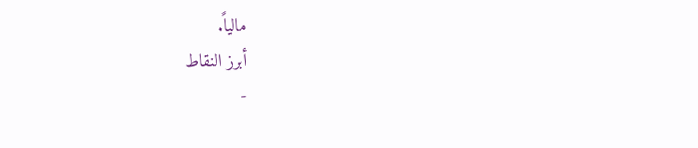مالياً.
أبرز النقاط
-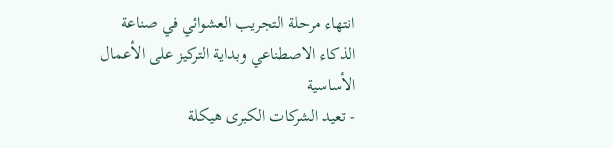انتهاء مرحلة التجريب العشوائي في صناعة الذكاء الاصطناعي وبداية التركيز على الأعمال الأساسية
- تعيد الشركات الكبرى هيكلة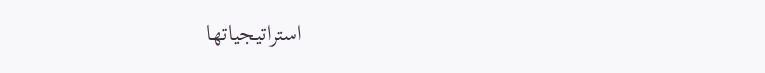استراتيجياتها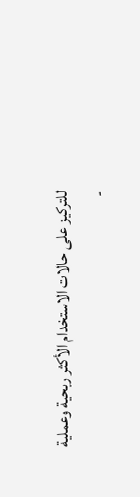للتركيز على حالات الاستخدام الأكثر ربحية وعملية
-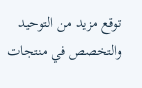توقع مزيد من التوحيد والتخصص في منتجات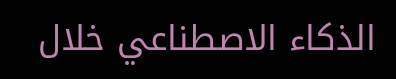الذكاء الاصطناعي خلال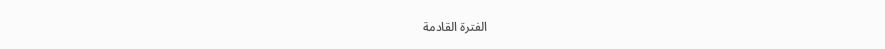الفترة القادمة